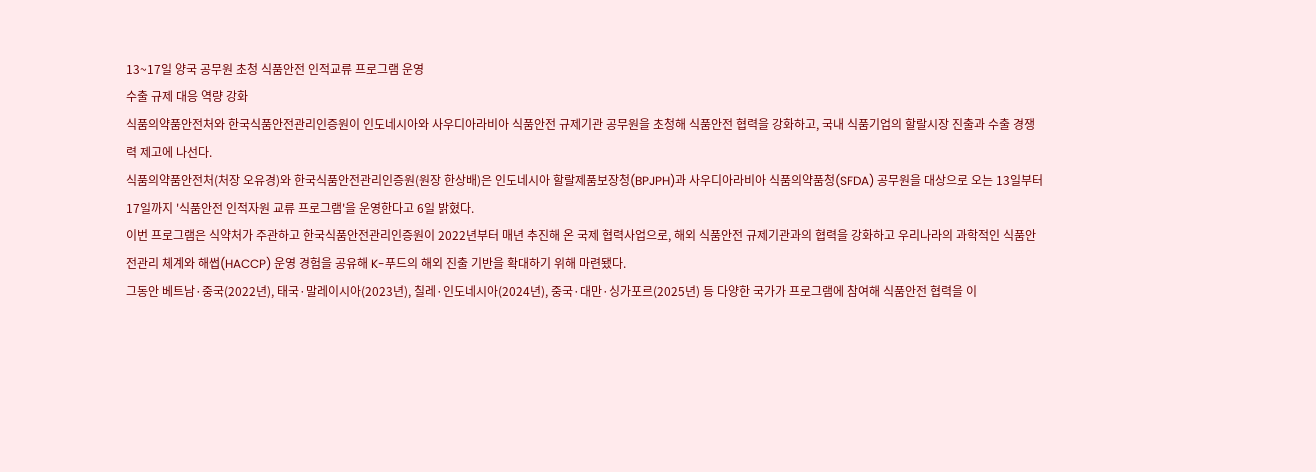13~17일 양국 공무원 초청 식품안전 인적교류 프로그램 운영
수출 규제 대응 역량 강화
식품의약품안전처와 한국식품안전관리인증원이 인도네시아와 사우디아라비아 식품안전 규제기관 공무원을 초청해 식품안전 협력을 강화하고, 국내 식품기업의 할랄시장 진출과 수출 경쟁력 제고에 나선다.
식품의약품안전처(처장 오유경)와 한국식품안전관리인증원(원장 한상배)은 인도네시아 할랄제품보장청(BPJPH)과 사우디아라비아 식품의약품청(SFDA) 공무원을 대상으로 오는 13일부터 17일까지 '식품안전 인적자원 교류 프로그램'을 운영한다고 6일 밝혔다.
이번 프로그램은 식약처가 주관하고 한국식품안전관리인증원이 2022년부터 매년 추진해 온 국제 협력사업으로, 해외 식품안전 규제기관과의 협력을 강화하고 우리나라의 과학적인 식품안전관리 체계와 해썹(HACCP) 운영 경험을 공유해 K-푸드의 해외 진출 기반을 확대하기 위해 마련됐다.
그동안 베트남·중국(2022년), 태국·말레이시아(2023년), 칠레·인도네시아(2024년), 중국·대만·싱가포르(2025년) 등 다양한 국가가 프로그램에 참여해 식품안전 협력을 이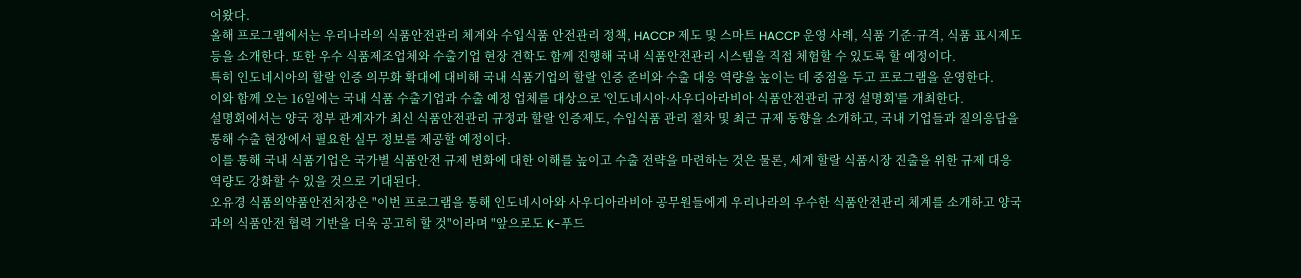어왔다.
올해 프로그램에서는 우리나라의 식품안전관리 체계와 수입식품 안전관리 정책, HACCP 제도 및 스마트 HACCP 운영 사례, 식품 기준·규격, 식품 표시제도 등을 소개한다. 또한 우수 식품제조업체와 수출기업 현장 견학도 함께 진행해 국내 식품안전관리 시스템을 직접 체험할 수 있도록 할 예정이다.
특히 인도네시아의 할랄 인증 의무화 확대에 대비해 국내 식품기업의 할랄 인증 준비와 수출 대응 역량을 높이는 데 중점을 두고 프로그램을 운영한다.
이와 함께 오는 16일에는 국내 식품 수출기업과 수출 예정 업체를 대상으로 '인도네시아·사우디아라비아 식품안전관리 규정 설명회'를 개최한다.
설명회에서는 양국 정부 관계자가 최신 식품안전관리 규정과 할랄 인증제도, 수입식품 관리 절차 및 최근 규제 동향을 소개하고, 국내 기업들과 질의응답을 통해 수출 현장에서 필요한 실무 정보를 제공할 예정이다.
이를 통해 국내 식품기업은 국가별 식품안전 규제 변화에 대한 이해를 높이고 수출 전략을 마련하는 것은 물론, 세계 할랄 식품시장 진출을 위한 규제 대응 역량도 강화할 수 있을 것으로 기대된다.
오유경 식품의약품안전처장은 "이번 프로그램을 통해 인도네시아와 사우디아라비아 공무원들에게 우리나라의 우수한 식품안전관리 체계를 소개하고 양국과의 식품안전 협력 기반을 더욱 공고히 할 것"이라며 "앞으로도 K-푸드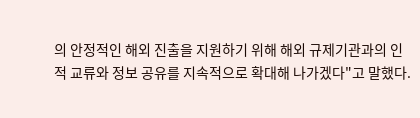의 안정적인 해외 진출을 지원하기 위해 해외 규제기관과의 인적 교류와 정보 공유를 지속적으로 확대해 나가겠다"고 말했다.